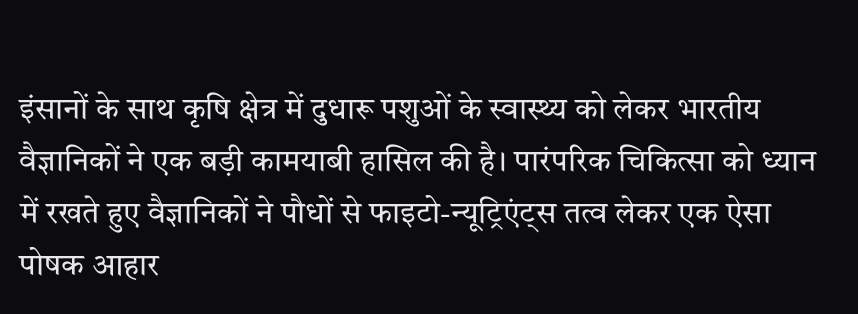इंसानों के साथ कृषि क्षेत्र में दुधारू पशुओं के स्वास्थ्य को लेकर भारतीय वैज्ञानिकों ने एक बड़ी कामयाबी हासिल की है। पारंपरिक चिकित्सा को ध्यान में रखते हुए वैज्ञानिकों ने पौधों से फाइटो-न्यूट्रिएंट्स तत्व लेकर एक ऐसा पोषक आहार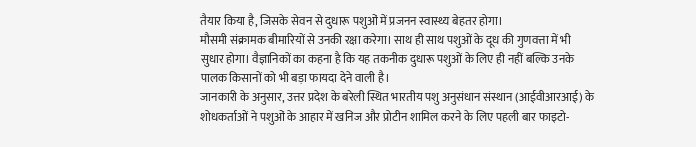तैयार किया है, जिसके सेवन से दुधारू पशुओं में प्रजनन स्वास्थ्य बेहतर होगा।
मौसमी संक्रामक बीमारियों से उनकी रक्षा करेगा। साथ ही साथ पशुओं के दूध की गुणवत्ता में भी सुधार होगा। वैज्ञानिकों का कहना है कि यह तकनीक दुधारू पशुओं के लिए ही नहीं बल्कि उनके पालक किसानों को भी बड़ा फायदा देने वाली है।
जानकारी के अनुसार, उत्तर प्रदेश के बरेली स्थित भारतीय पशु अनुसंधान संस्थान (आईवीआरआई) के शोधकर्ताओं ने पशुओं के आहार में खनिज और प्रोटीन शामिल करने के लिए पहली बार फाइटो-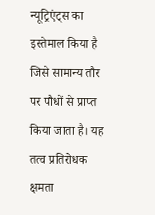न्यूट्रिएंट्स का इस्तेमाल किया है जिसे सामान्य तौर पर पौधों से प्राप्त किया जाता है। यह तत्व प्रतिरोधक क्षमता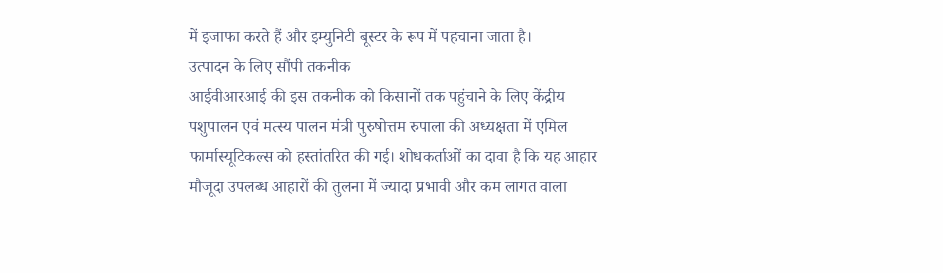में इजाफा करते हैं और इम्युनिटी बूस्टर के रूप में पहचाना जाता है।
उत्पादन के लिए सौंपी तकनीक
आईवीआरआई की इस तकनीक को किसानों तक पहुंचाने के लिए केंद्रीय पशुपालन एवं मत्स्य पालन मंत्री पुरुषोत्तम रुपाला की अध्यक्षता में एमिल फार्मास्यूटिकल्स को हस्तांतरित की गई। शोधकर्ताओं का दावा है कि यह आहार मौजूदा उपलब्ध आहारों की तुलना में ज्यादा प्रभावी और कम लागत वाला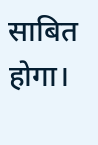साबित होगा।